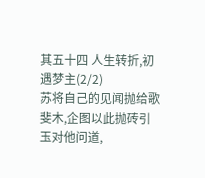其五十四 人生转折,初遇梦主(2/2)
苏将自己的见闻抛给歌斐木,企图以此抛砖引玉对他问道,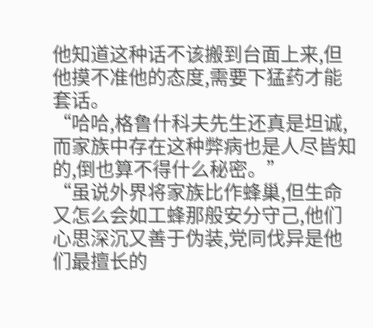他知道这种话不该搬到台面上来,但他摸不准他的态度,需要下猛药才能套话。
“哈哈,格鲁什科夫先生还真是坦诚,而家族中存在这种弊病也是人尽皆知的,倒也算不得什么秘密。”
“虽说外界将家族比作蜂巢,但生命又怎么会如工蜂那般安分守己,他们心思深沉又善于伪装,党同伐异是他们最擅长的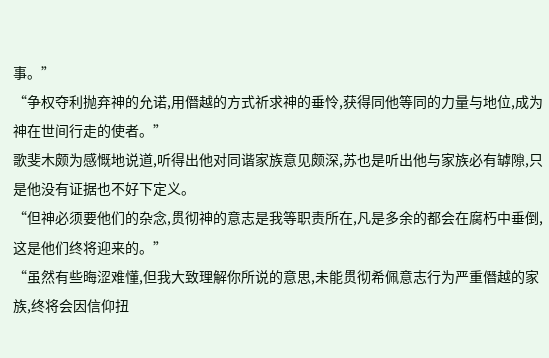事。”
“争权夺利抛弃神的允诺,用僭越的方式祈求神的垂怜,获得同他等同的力量与地位,成为神在世间行走的使者。”
歌斐木颇为感慨地说道,听得出他对同谐家族意见颇深,苏也是听出他与家族必有罅隙,只是他没有证据也不好下定义。
“但神必须要他们的杂念,贯彻神的意志是我等职责所在,凡是多余的都会在腐朽中垂倒,这是他们终将迎来的。”
“虽然有些晦涩难懂,但我大致理解你所说的意思,未能贯彻希佩意志行为严重僭越的家族,终将会因信仰扭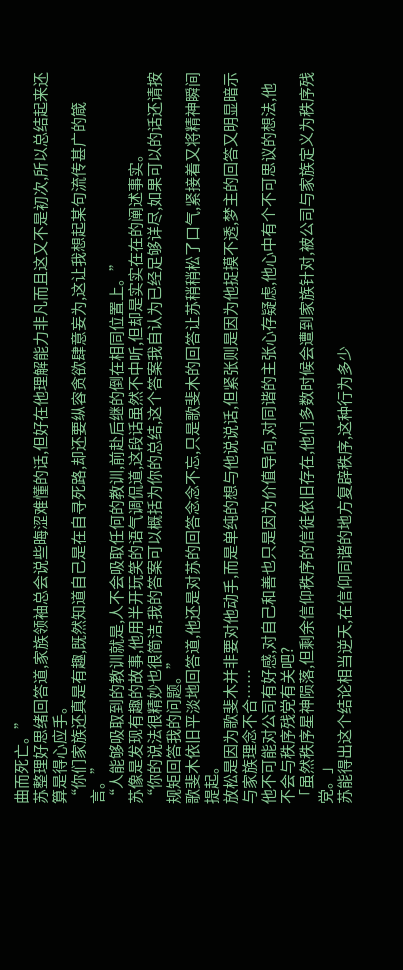曲而死亡。”
苏整理好思绪回答道,家族领袖总会说些晦涩难懂的话,但好在他理解能力非凡而且这又不是初次,所以总结起来还算是得心应手。
“你们家族还真是有趣,既然知道自己是在自寻死路,却还要纵容贪欲肆意妄为,这让我想起某句流传甚广的箴言。”
“人能够吸取到的教训就是,人不会吸取任何的教训,前赴后继的倒在相同位置上。”
苏像是发现有趣的故事,他用半开玩笑的语气调侃道,这段话虽然不中听,但却是实实在在的阐述事实。
“你的说法很精妙也很简洁,我的答案可以概括为你的总结,这个答案我自认为已经足够详尽,如果可以的话还请按规矩回答我的问题。”
歌斐木依旧平淡地回答道,他还是对苏的回答念念不忘,只是歌斐木的回答让苏稍稍松了口气,紧接着又将精神瞬间提起。
放松是因为歌斐木并非要对他动手,而是单纯的想与他说说话,但紧张则是因为他捉摸不透,梦主的回答又明显暗示与家族理念不合……
他不可能对公司有好感,对自己和善也只是因为价值导向,对同谐的主张心存疑虑,他心中有个不可思议的想法,他不会与秩序残党有关吧?
「虽然秩序星神陨落,但剩余信仰秩序的信徒依旧存在,他们多数时候会遭到家族针对,被公司与家族定义为秩序残党。」
苏能得出这个结论相当逆天,在信仰同谐的地方复辟秩序,这种行为多少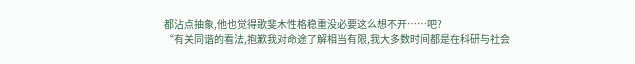都沾点抽象,他也觉得歌斐木性格稳重没必要这么想不开……吧?
“有关同谐的看法,抱歉我对命途了解相当有限,我大多数时间都是在科研与社会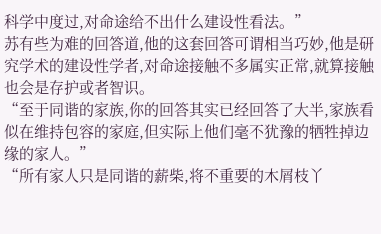科学中度过,对命途给不出什么建设性看法。”
苏有些为难的回答道,他的这套回答可谓相当巧妙,他是研究学术的建设性学者,对命途接触不多属实正常,就算接触也会是存护或者智识。
“至于同谐的家族,你的回答其实已经回答了大半,家族看似在维持包容的家庭,但实际上他们毫不犹豫的牺牲掉边缘的家人。”
“所有家人只是同谐的薪柴,将不重要的木屑枝丫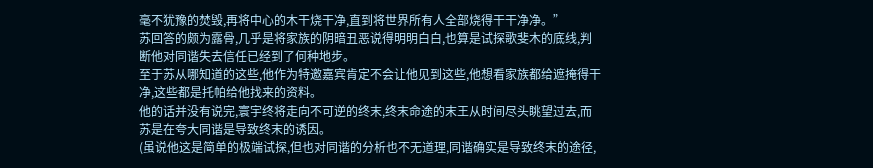毫不犹豫的焚毁,再将中心的木干烧干净,直到将世界所有人全部烧得干干净净。”
苏回答的颇为露骨,几乎是将家族的阴暗丑恶说得明明白白,也算是试探歌斐木的底线,判断他对同谐失去信任已经到了何种地步。
至于苏从哪知道的这些,他作为特邀嘉宾肯定不会让他见到这些,他想看家族都给遮掩得干净,这些都是托帕给他找来的资料。
他的话并没有说完,寰宇终将走向不可逆的终末,终末命途的末王从时间尽头眺望过去,而苏是在夸大同谐是导致终末的诱因。
(虽说他这是简单的极端试探,但也对同谐的分析也不无道理,同谐确实是导致终末的途径,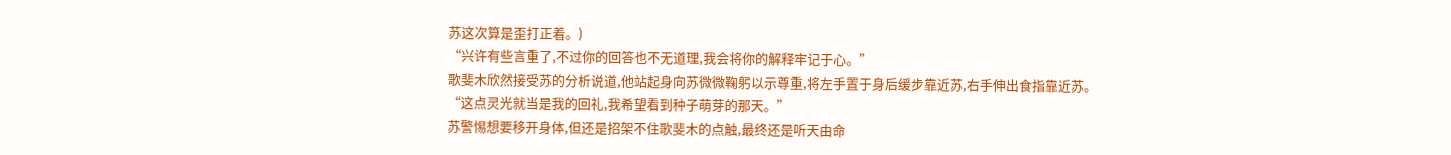苏这次算是歪打正着。)
“兴许有些言重了,不过你的回答也不无道理,我会将你的解释牢记于心。”
歌斐木欣然接受苏的分析说道,他站起身向苏微微鞠躬以示尊重,将左手置于身后缓步靠近苏,右手伸出食指靠近苏。
“这点灵光就当是我的回礼,我希望看到种子萌芽的那天。”
苏警惕想要移开身体,但还是招架不住歌斐木的点触,最终还是听天由命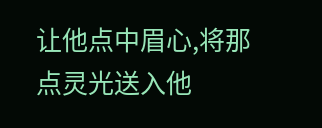让他点中眉心,将那点灵光送入他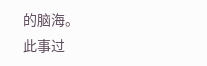的脑海。
此事过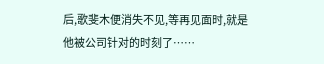后,歌斐木便消失不见,等再见面时,就是他被公司针对的时刻了……